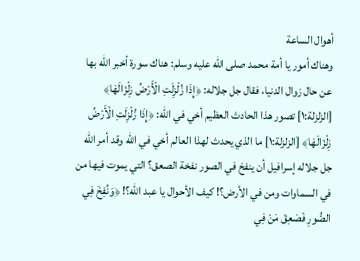أهوال الساعة
وهناك أمور يا أمة محمد صلى الله عليه وسلم: هناك سورة أخبر الله بها عن حال زوال الدنيا، فقال جل جلاله: ﴿إِذَا زُلْزِلَتِ الْأَرْضُ زِلْزَالَهَا﴾ [الزلزلة:١] تصور هذا الحادث العظيم أخي في الله: ﴿إِذَا زُلْزِلَتِ الْأَرْضُ زِلْزَالَهَا﴾ [الزلزلة:١] ما الذي يحدث لهذا العالم أخي في الله وقد أمر الله جل جلاله إسرافيل أن ينفخ في الصور نفخة الصعق؟ التي يموت فيها من في السماوات ومن في الأرض؟! كيف الأحوال يا عبد الله؟! ﴿وَنُفِخَ فِي الصُّورِ فَصَعِقَ مَنْ فِي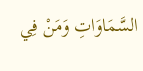السَّمَاوَاتِ وَمَنْ فِي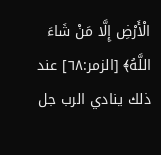الْأَرْضِ إِلَّا مَنْ شَاءَ اللَّهُ﴾ [الزمر:٦٨] عند ذلك ينادي الرب جل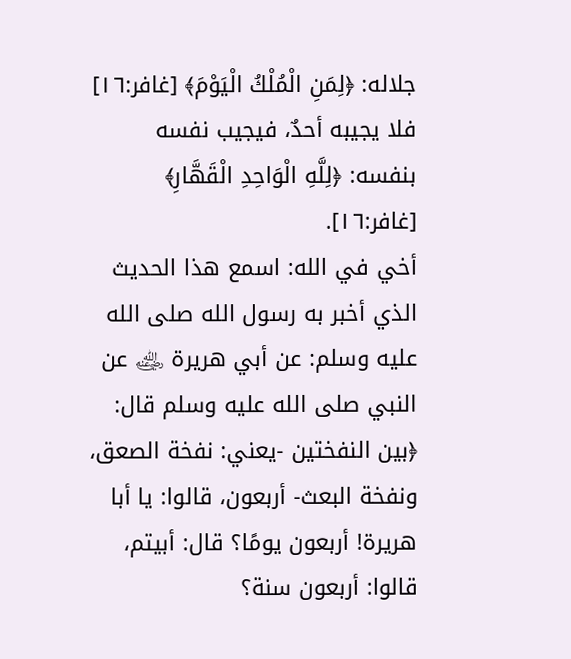جلاله: ﴿لِمَنِ الْمُلْكُ الْيَوْمَ﴾ [غافر:١٦] فلا يجيبه أحدٌ، فيجيب نفسه بنفسه: ﴿لِلَّهِ الْوَاحِدِ الْقَهَّارِ﴾ [غافر:١٦].
أخي في الله: اسمع هذا الحديث الذي أخبر به رسول الله صلى الله عليه وسلم: عن أبي هريرة ﵁ عن النبي صلى الله عليه وسلم قال: ﴿بين النفختين -يعني: نفخة الصعق، ونفخة البعث- أربعون، قالوا: يا أبا هريرة! أربعون يومًا؟ قال: أبيتم، قالوا: أربعون سنة؟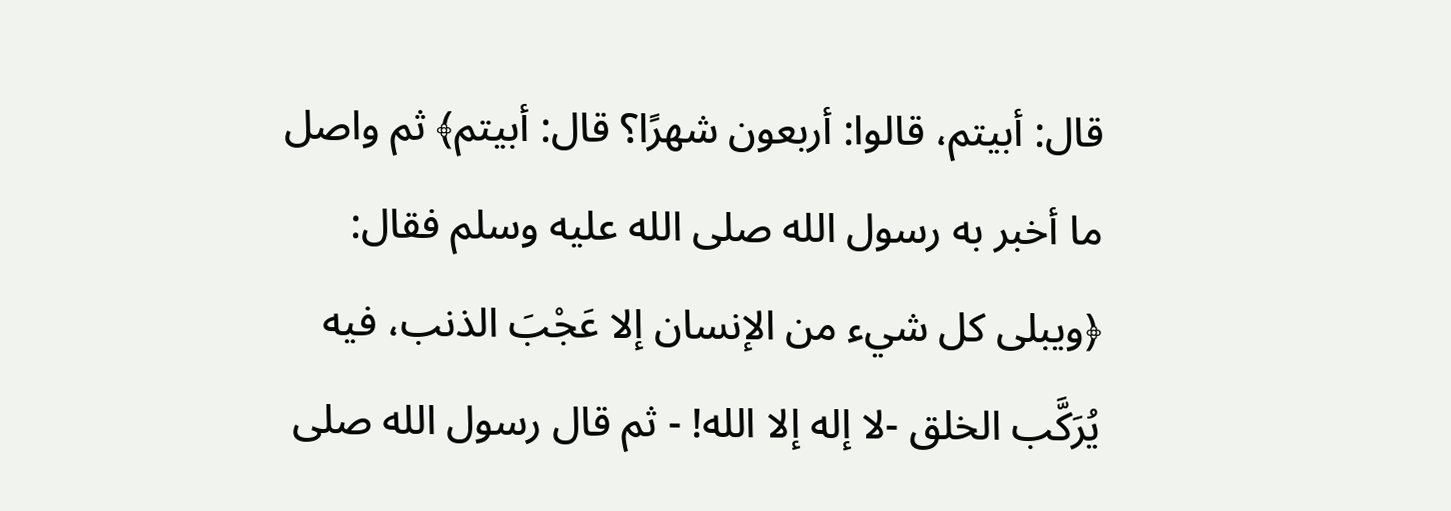قال: أبيتم، قالوا: أربعون شهرًا؟ قال: أبيتم﴾ ثم واصل ما أخبر به رسول الله صلى الله عليه وسلم فقال: ﴿ويبلى كل شيء من الإنسان إلا عَجْبَ الذنب، فيه يُرَكَّب الخلق -لا إله إلا الله! - ثم قال رسول الله صلى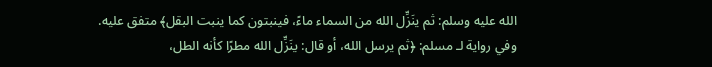الله عليه وسلم: ثم ينَزِّل الله من السماء ماءً، فينبتون كما ينبت البقل﴾ متفق عليه.
وفي رواية لـ مسلم: ﴿ثم يرسل الله، أو قال: ينَزِّل الله مطرًا كأنه الطل،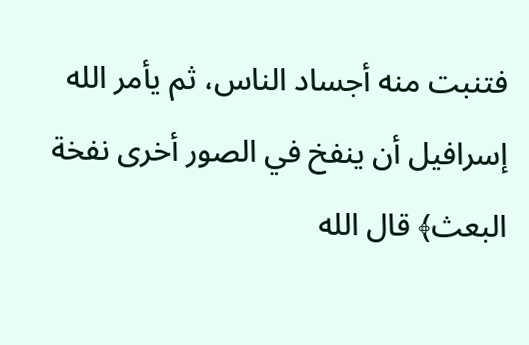فتنبت منه أجساد الناس، ثم يأمر الله إسرافيل أن ينفخ في الصور أخرى نفخة البعث﴾ قال الله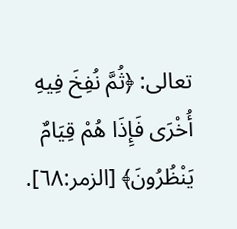تعالى: ﴿ثُمَّ نُفِخَ فِيهِ أُخْرَى فَإِذَا هُمْ قِيَامٌ يَنْظُرُونَ﴾ [الزمر:٦٨].